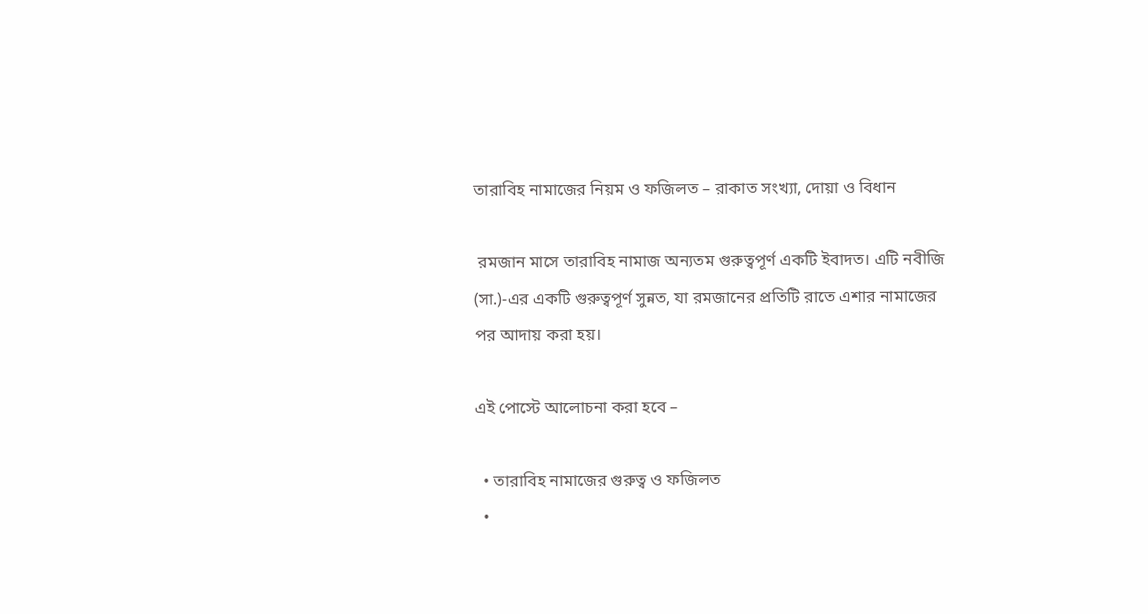তারাবিহ নামাজের নিয়ম ও ফজিলত – রাকাত সংখ্যা, দোয়া ও বিধান

 রমজান মাসে তারাবিহ নামাজ অন্যতম গুরুত্বপূর্ণ একটি ইবাদত। এটি নবীজি (সা.)-এর একটি গুরুত্বপূর্ণ সুন্নত, যা রমজানের প্রতিটি রাতে এশার নামাজের পর আদায় করা হয়।

এই পোস্টে আলোচনা করা হবে –

  • তারাবিহ নামাজের গুরুত্ব ও ফজিলত
  •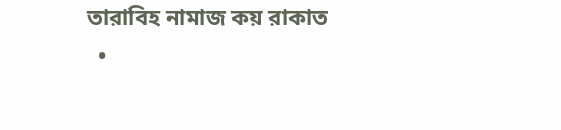তারাবিহ নামাজ কয় রাকাত
  •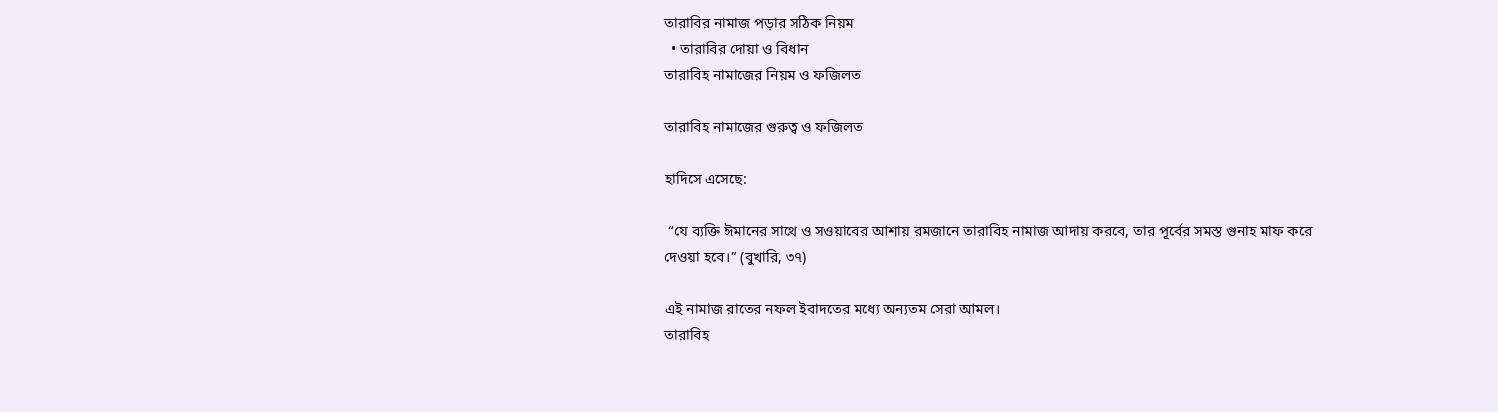তারাবির নামাজ পড়ার সঠিক নিয়ম
  • তারাবির দোয়া ও বিধান
তারাবিহ নামাজের নিয়ম ও ফজিলত

তারাবিহ নামাজের গুরুত্ব ও ফজিলত

হাদিসে এসেছে:

 “যে ব্যক্তি ঈমানের সাথে ও সওয়াবের আশায় রমজানে তারাবিহ নামাজ আদায় করবে, তার পূর্বের সমস্ত গুনাহ মাফ করে দেওয়া হবে।” (বুখারি, ৩৭)

এই নামাজ রাতের নফল ইবাদতের মধ্যে অন্যতম সেরা আমল।
তারাবিহ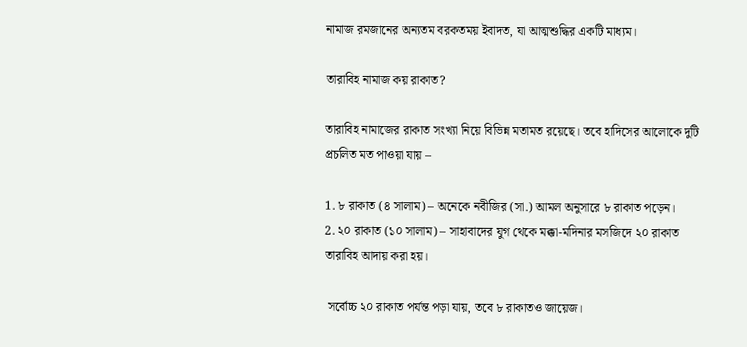নামাজ রমজানের অন্যতম বরকতময় ইবাদত, যা আত্মশুদ্ধির একটি মাধ্যম।

তারাবিহ নামাজ কয় রাকাত?

তারাবিহ নামাজের রাকাত সংখ্যা নিয়ে বিভিন্ন মতামত রয়েছে। তবে হাদিসের আলোকে দুটি প্রচলিত মত পাওয়া যায় –

1. ৮ রাকাত (৪ সালাম) – অনেকে নবীজির (সা.) আমল অনুসারে ৮ রাকাত পড়েন।
2. ২০ রাকাত (১০ সালাম) – সাহাবাদের যুগ থেকে মক্কা-মদিনার মসজিদে ২০ রাকাত তারাবিহ আদায় করা হয়।

 সর্বোচ্চ ২০ রাকাত পর্যন্ত পড়া যায়, তবে ৮ রাকাতও জায়েজ।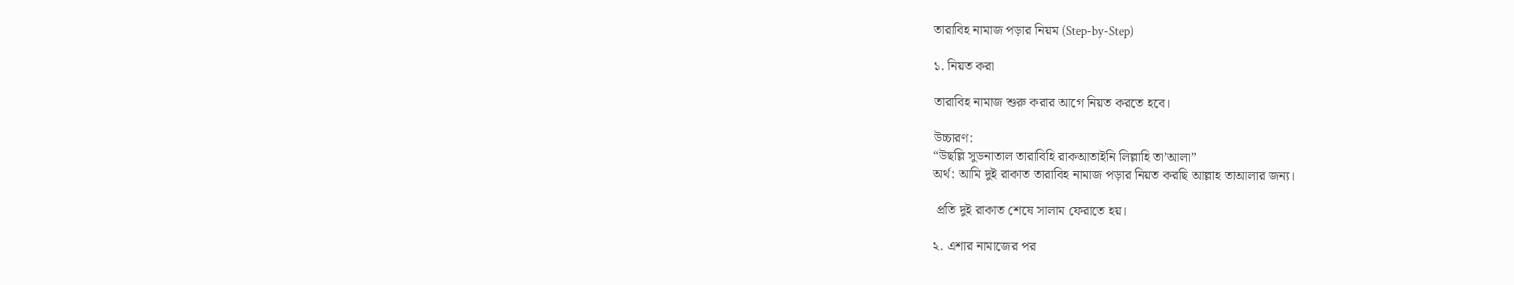তারাবিহ নামাজ পড়ার নিয়ম (Step-by-Step)

১. নিয়ত করা

তারাবিহ নামাজ শুরু করার আগে নিয়ত করতে হবে।

উচ্চারণ:
“উছল্লি সুডনাতাল তারাবিহি রাকআতাইনি লিল্লাহি তা’আলা”
অর্থ: আমি দুই রাকাত তারাবিহ নামাজ পড়ার নিয়ত করছি আল্লাহ তাআলার জন্য।

 প্রতি দুই রাকাত শেষে সালাম ফেরাতে হয়।

২. এশার নামাজের পর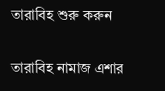তারাবিহ শুরু করুন

তারাবিহ নামাজ এশার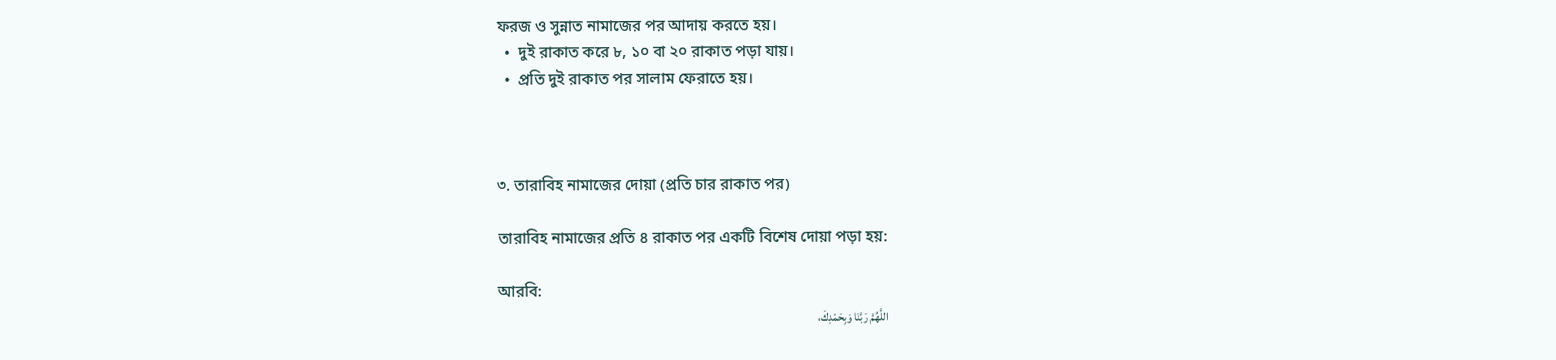ফরজ ও সুন্নাত নামাজের পর আদায় করতে হয়।
  •  দুই রাকাত করে ৮, ১০ বা ২০ রাকাত পড়া যায়।
  •  প্রতি দুই রাকাত পর সালাম ফেরাতে হয়।



৩. তারাবিহ নামাজের দোয়া (প্রতি চার রাকাত পর)

তারাবিহ নামাজের প্রতি ৪ রাকাত পর একটি বিশেষ দোয়া পড়া হয়:

আরবি:
اللَّهُمَّ رَبَّنَا وَبِحَمْدِكَ،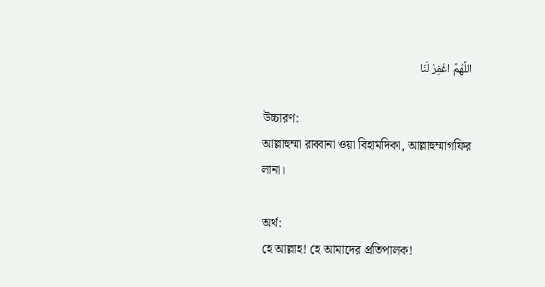اللَّهُمَّ اغْفِرْ لَنَا

উচ্চারণ:
আল্লাহুম্মা রাব্বানা ওয়া বিহামদিকা, আল্লাহুম্মাগফির লানা।

অর্থ:
হে আল্লাহ! হে আমাদের প্রতিপালক!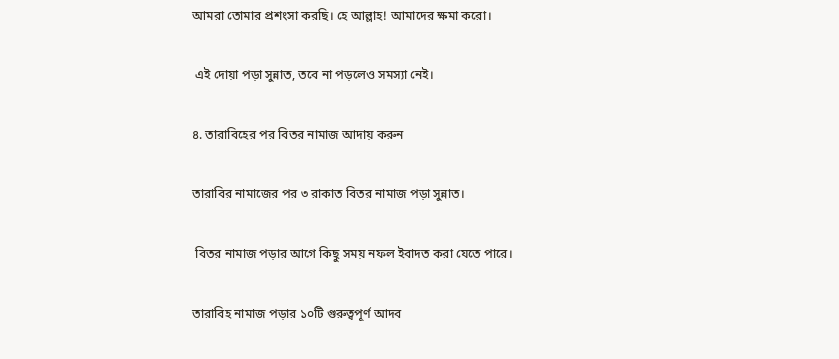আমরা তোমার প্রশংসা করছি। হে আল্লাহ! আমাদের ক্ষমা করো।

 এই দোয়া পড়া সুন্নাত, তবে না পড়লেও সমস্যা নেই।

৪. তারাবিহের পর বিতর নামাজ আদায় করুন

তারাবির নামাজের পর ৩ রাকাত বিতর নামাজ পড়া সুন্নাত।

 বিতর নামাজ পড়ার আগে কিছু সময় নফল ইবাদত করা যেতে পারে।

তারাবিহ নামাজ পড়ার ১০টি গুরুত্বপূর্ণ আদব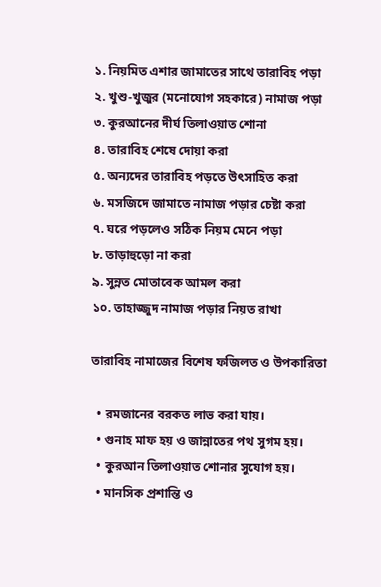১. নিয়মিত এশার জামাতের সাথে তারাবিহ পড়া
২. খুশু-খুজুর (মনোযোগ সহকারে) নামাজ পড়া
৩. কুরআনের দীর্ঘ তিলাওয়াত শোনা
৪. তারাবিহ শেষে দোয়া করা
৫. অন্যদের তারাবিহ পড়তে উৎসাহিত করা
৬. মসজিদে জামাতে নামাজ পড়ার চেষ্টা করা
৭. ঘরে পড়লেও সঠিক নিয়ম মেনে পড়া
৮. তাড়াহুড়ো না করা
৯. সুন্নত মোতাবেক আমল করা
১০. তাহাজ্জুদ নামাজ পড়ার নিয়ত রাখা

তারাবিহ নামাজের বিশেষ ফজিলত ও উপকারিতা

  • রমজানের বরকত লাভ করা যায়।
  • গুনাহ মাফ হয় ও জান্নাতের পথ সুগম হয়।
  • কুরআন তিলাওয়াত শোনার সুযোগ হয়।
  • মানসিক প্রশান্তি ও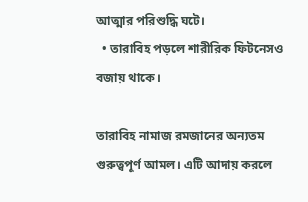আত্মার পরিশুদ্ধি ঘটে।
  • তারাবিহ পড়লে শারীরিক ফিটনেসও বজায় থাকে।

তারাবিহ নামাজ রমজানের অন্যতম গুরুত্বপূর্ণ আমল। এটি আদায় করলে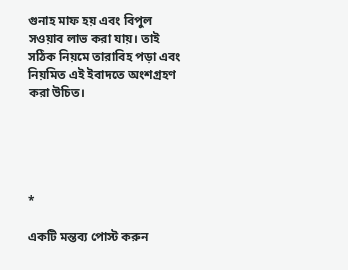গুনাহ মাফ হয় এবং বিপুল সওয়াব লাভ করা যায়। তাই সঠিক নিয়মে তারাবিহ পড়া এবং নিয়মিত এই ইবাদতে অংশগ্রহণ করা উচিত।





*

একটি মন্তব্য পোস্ট করুন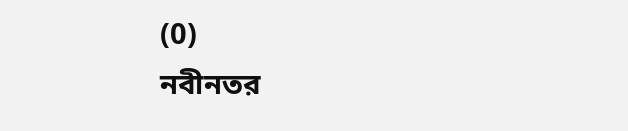(0)
নবীনতর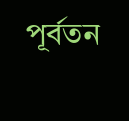পূর্বতন